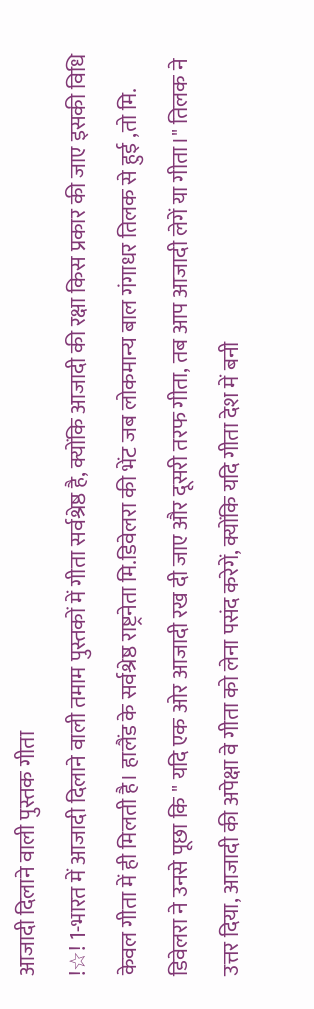आजादी दिलाने वाली पुस्तक गीता
!☆! 1-भारत में आजादी दिलाने वाली तमाम पुस्तकों में गीता सर्वश्रेष्ठ है, क्योंकि आजादी की रक्षा किस प्रकार की जाए इसकी विधि केवल गीता में ही मिलती है। हालैंड के सर्वश्रेष्ठ राष्ट्रनेता मि.डिवेलरा की भेंट जब लोकमान्य बाल गंगाधर तिलक से हुई ,तो मि. डिवेलरा ने उनसे पूछा कि " यदि एक ओर आजादी रख दी जाए और दूसरी तरफ गीता, तब आप आजादी लेगें या गीता।" तिलक ने उत्तर दिया, आजादी की अपेक्षा वे गीता को लेना पसंद करेगें, क्योंकि यदि गीता देश में बनी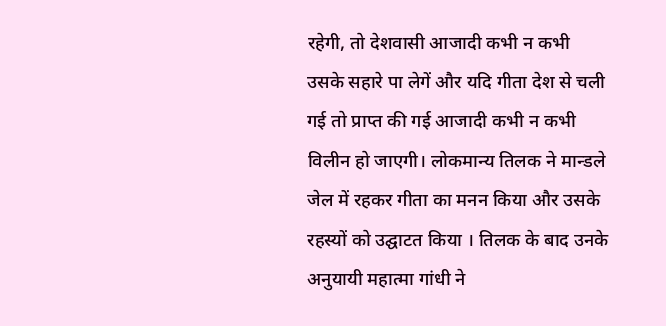रहेगी, तो देशवासी आजादी कभी न कभी उसके सहारे पा लेगें और यदि गीता देश से चली गई तो प्राप्त की गई आजादी कभी न कभी विलीन हो जाएगी। लोकमान्य तिलक ने मान्डले जेल में रहकर गीता का मनन किया और उसके रहस्यों को उद्घाटत किया । तिलक के बाद उनके अनुयायी महात्मा गांधी ने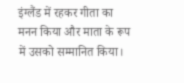इंग्लैंड में रहकर गीता का मनन किया और माता के रूप में उसको सम्मानित किया।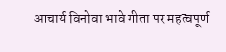आचार्य विनोवा भावे गीता पर महत्वपूर्ण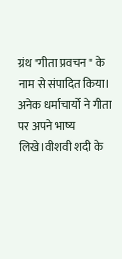ग्रंथ "गीता प्रवचन " के नाम से संपादित किया। अनेक धर्माचार्यो ने गीता पर अपने भाष्य लिखे।वीशवी शदी के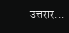उत्तरार...